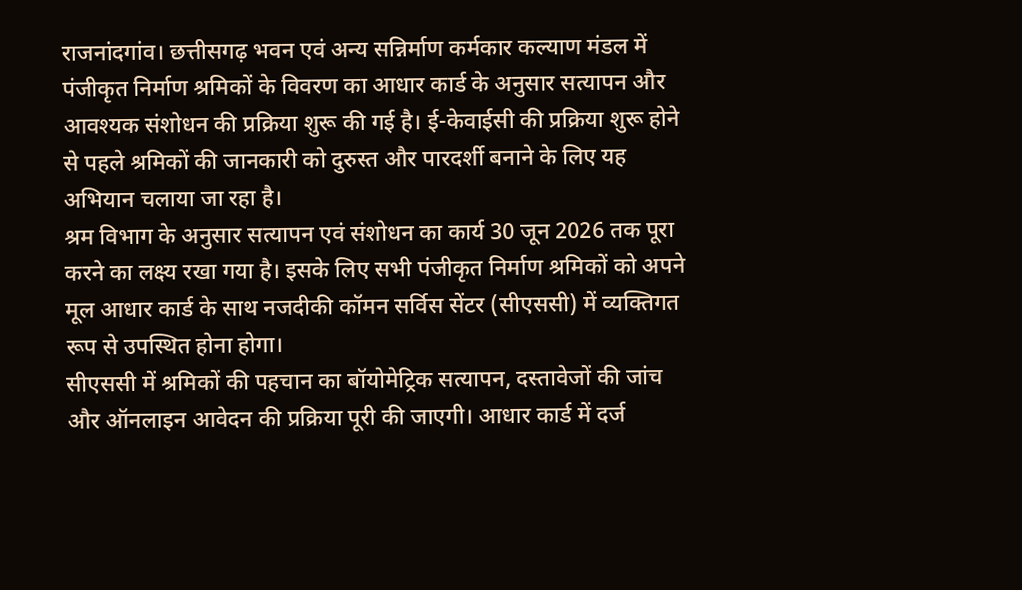राजनांदगांव। छत्तीसगढ़ भवन एवं अन्य सन्निर्माण कर्मकार कल्याण मंडल में पंजीकृत निर्माण श्रमिकों के विवरण का आधार कार्ड के अनुसार सत्यापन और आवश्यक संशोधन की प्रक्रिया शुरू की गई है। ई-केवाईसी की प्रक्रिया शुरू होने से पहले श्रमिकों की जानकारी को दुरुस्त और पारदर्शी बनाने के लिए यह अभियान चलाया जा रहा है।
श्रम विभाग के अनुसार सत्यापन एवं संशोधन का कार्य 30 जून 2026 तक पूरा करने का लक्ष्य रखा गया है। इसके लिए सभी पंजीकृत निर्माण श्रमिकों को अपने मूल आधार कार्ड के साथ नजदीकी कॉमन सर्विस सेंटर (सीएससी) में व्यक्तिगत रूप से उपस्थित होना होगा।
सीएससी में श्रमिकों की पहचान का बॉयोमेट्रिक सत्यापन, दस्तावेजों की जांच और ऑनलाइन आवेदन की प्रक्रिया पूरी की जाएगी। आधार कार्ड में दर्ज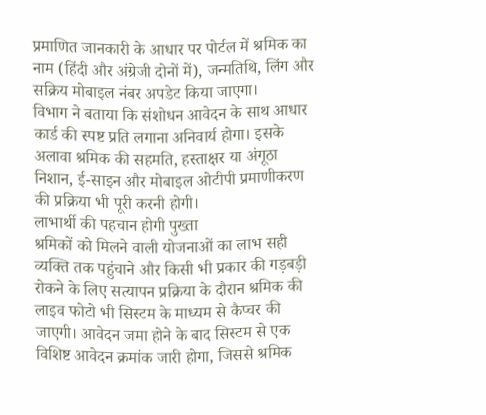प्रमाणित जानकारी के आधार पर पोर्टल में श्रमिक का नाम (हिंदी और अंग्रेजी दोनों में), जन्मतिथि, लिंग और सक्रिय मोबाइल नंबर अपडेट किया जाएगा।
विभाग ने बताया कि संशोधन आवेदन के साथ आधार कार्ड की स्पष्ट प्रति लगाना अनिवार्य होगा। इसके अलावा श्रमिक की सहमति, हस्ताक्षर या अंगूठा निशान, ई-साइन और मोबाइल ओटीपी प्रमाणीकरण की प्रक्रिया भी पूरी करनी होगी।
लाभार्थी की पहचान होगी पुख्ता
श्रमिकों को मिलने वाली योजनाओं का लाभ सही व्यक्ति तक पहुंचाने और किसी भी प्रकार की गड़बड़ी रोकने के लिए सत्यापन प्रक्रिया के दौरान श्रमिक की लाइव फोटो भी सिस्टम के माध्यम से कैप्चर की जाएगी। आवेदन जमा होने के बाद सिस्टम से एक विशिष्ट आवेदन क्रमांक जारी होगा, जिससे श्रमिक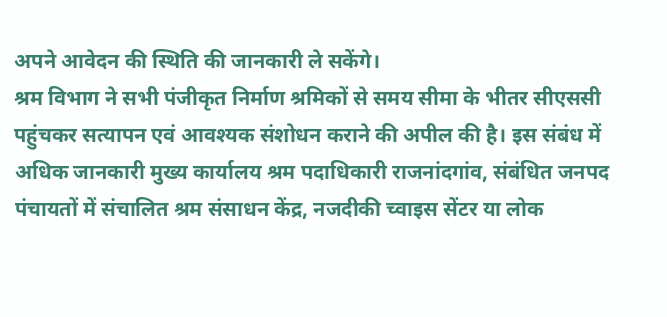अपने आवेदन की स्थिति की जानकारी ले सकेंगे।
श्रम विभाग ने सभी पंजीकृत निर्माण श्रमिकों से समय सीमा के भीतर सीएससी पहुंचकर सत्यापन एवं आवश्यक संशोधन कराने की अपील की है। इस संबंध में अधिक जानकारी मुख्य कार्यालय श्रम पदाधिकारी राजनांदगांव, संबंधित जनपद पंचायतों में संचालित श्रम संसाधन केंद्र, नजदीकी च्वाइस सेंटर या लोक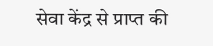सेवा केंद्र से प्राप्त की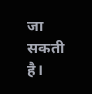जा सकती है।